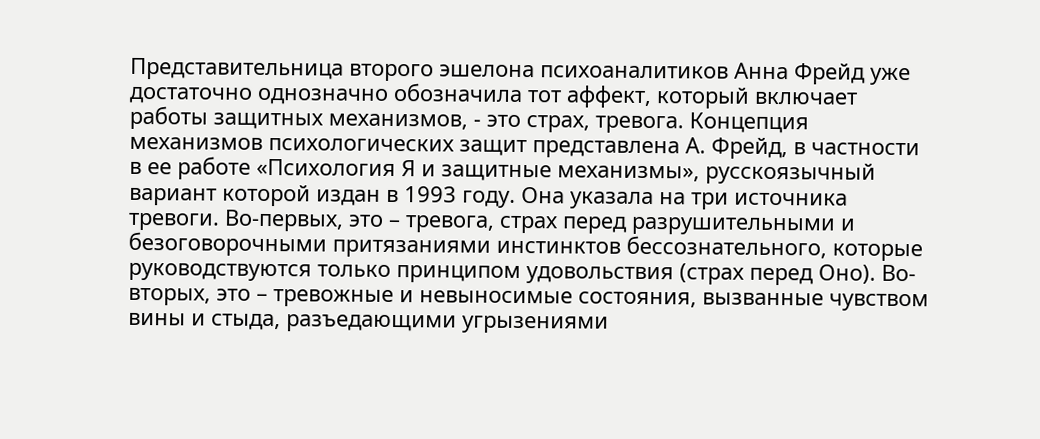Представительница второго эшелона психоаналитиков Анна Фрейд уже достаточно однозначно обозначила тот аффект, который включает работы защитных механизмов, - это страх, тревога. Концепция механизмов психологических защит представлена А. Фрейд, в частности в ее работе «Психология Я и защитные механизмы», русскоязычный вариант которой издан в 1993 году. Она указала на три источника тревоги. Во-первых, это – тревога, страх перед разрушительными и безоговорочными притязаниями инстинктов бессознательного, которые руководствуются только принципом удовольствия (страх перед Оно). Во-вторых, это – тревожные и невыносимые состояния, вызванные чувством вины и стыда, разъедающими угрызениями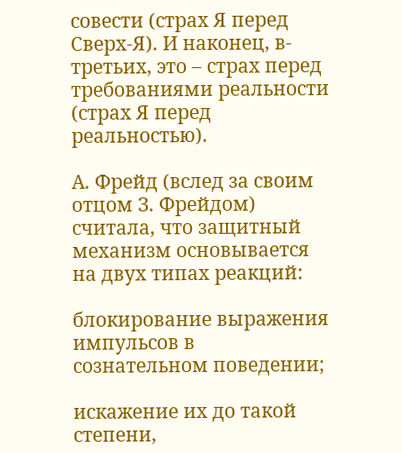совести (страх Я перед Сверх-Я). И наконец, в-третьих, это – страх перед требованиями реальности (страх Я перед реальностью).

А. Фрейд (вслед за своим отцом З. Фрейдом) считала, что защитный механизм основывается на двух типах реакций:

блокирование выражения импульсов в сознательном поведении;

искажение их до такой степени,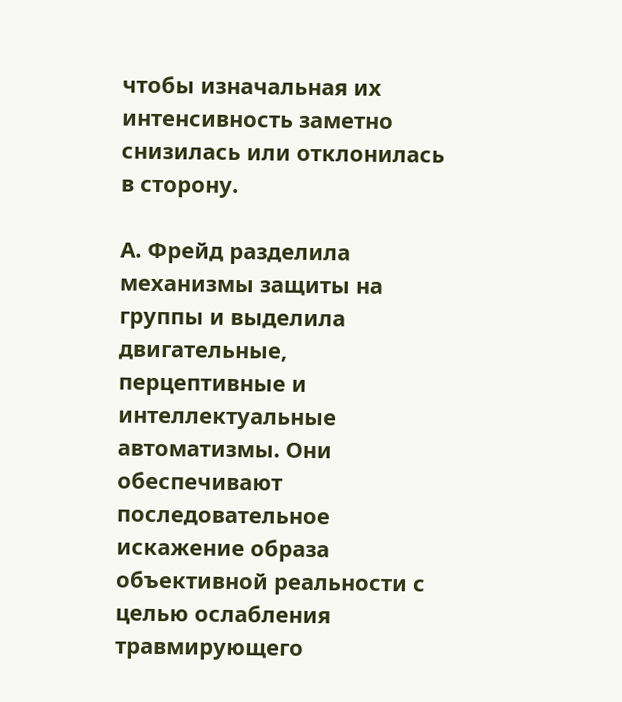чтобы изначальная их интенсивность заметно снизилась или отклонилась в сторону.

А. Фрейд разделила механизмы защиты на группы и выделила двигательные, перцептивные и интеллектуальные автоматизмы. Они обеспечивают последовательное искажение образа объективной реальности с целью ослабления травмирующего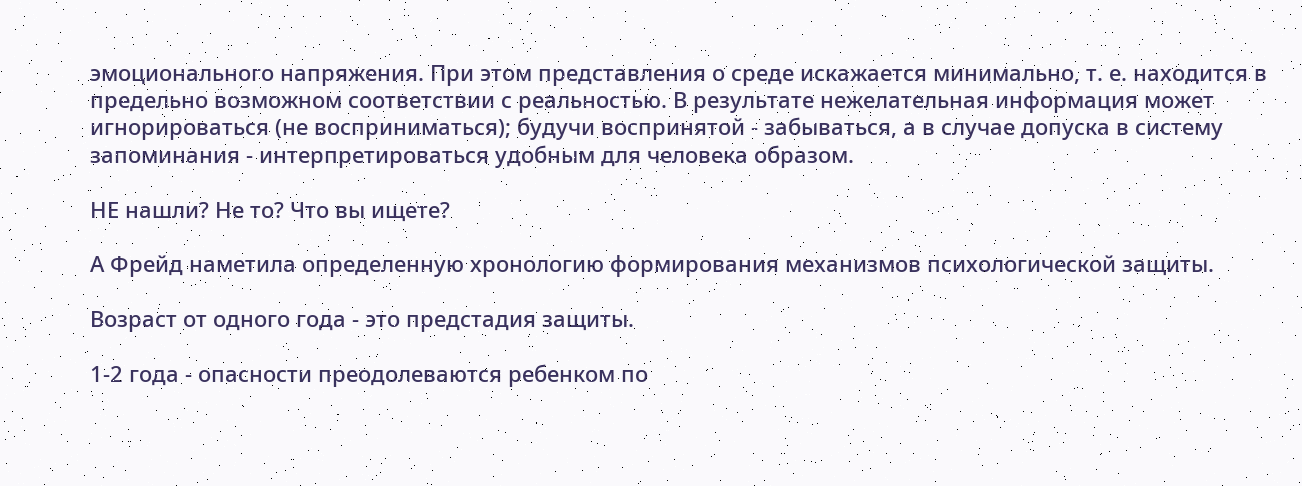эмоционального напряжения. При этом представления о среде искажается минимально, т. е. находится в предельно возможном соответствии с реальностью. В результате нежелательная информация может игнорироваться (не восприниматься); будучи воспринятой - забываться, а в случае допуска в систему запоминания - интерпретироваться удобным для человека образом.

НЕ нашли? Не то? Что вы ищете?

А Фрейд наметила определенную хронологию формирования механизмов психологической защиты.

Возраст от одного года - это предстадия защиты.

1-2 года - опасности преодолеваются ребенком по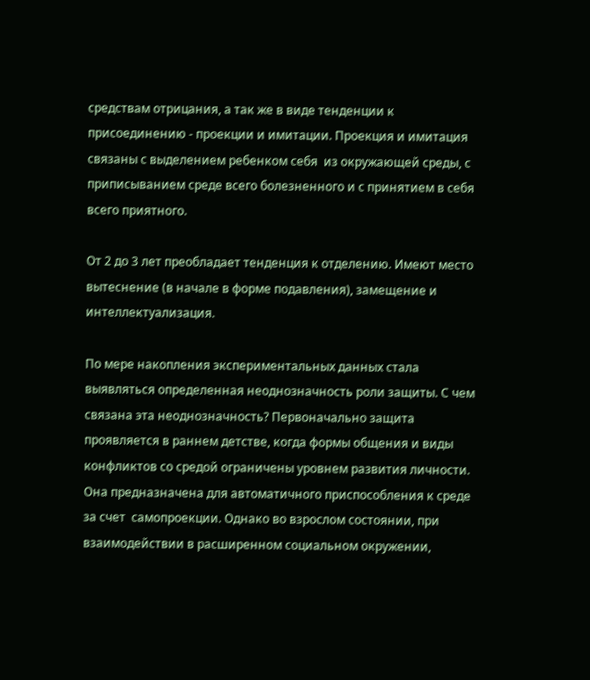средствам отрицания, а так же в виде тенденции к присоединению - проекции и имитации. Проекция и имитация связаны с выделением ребенком себя  из окружающей среды, с приписыванием среде всего болезненного и с принятием в себя всего приятного.

От 2 до 3 лет преобладает тенденция к отделению. Имеют место вытеснение (в начале в форме подавления), замещение и интеллектуализация.

По мере накопления экспериментальных данных стала выявляться определенная неоднозначность роли защиты. С чем связана эта неоднозначность? Первоначально защита проявляется в раннем детстве, когда формы общения и виды конфликтов со средой ограничены уровнем развития личности. Она предназначена для автоматичного приспособления к среде за счет  самопроекции. Однако во взрослом состоянии, при взаимодействии в расширенном социальном окружении,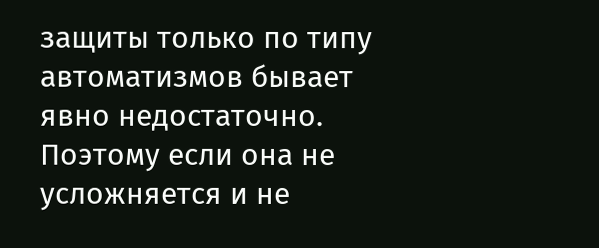защиты только по типу автоматизмов бывает явно недостаточно. Поэтому если она не усложняется и не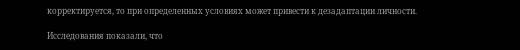корректируется, то при определенных условиях может привести к дезадаптации личности.

Исследования показали, что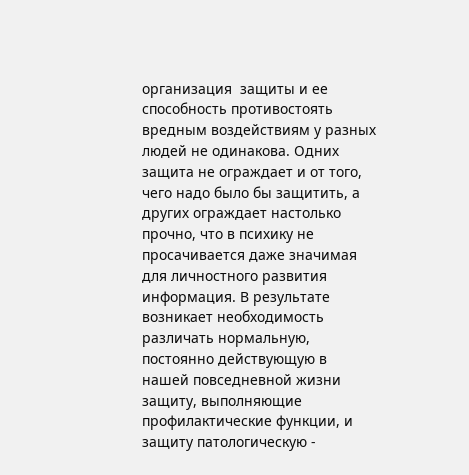организация  защиты и ее способность противостоять вредным воздействиям у разных людей не одинакова. Одних защита не ограждает и от того, чего надо было бы защитить, а других ограждает настолько прочно, что в психику не просачивается даже значимая для личностного развития информация. В результате возникает необходимость различать нормальную, постоянно действующую в нашей повседневной жизни защиту, выполняющие профилактические функции, и защиту патологическую -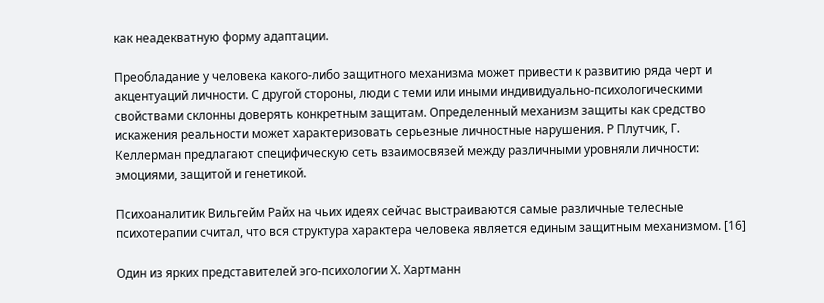как неадекватную форму адаптации.

Преобладание у человека какого-либо защитного механизма может привести к развитию ряда черт и акцентуаций личности. С другой стороны, люди с теми или иными индивидуально-психологическими свойствами склонны доверять конкретным защитам. Определенный механизм защиты как средство искажения реальности может характеризовать серьезные личностные нарушения. Р Плутчик, Г. Келлерман предлагают специфическую сеть взаимосвязей между различными уровняли личности: эмоциями, защитой и генетикой.

Психоаналитик Вильгейм Райх на чьих идеях сейчас выстраиваются самые различные телесные психотерапии считал, что вся структура характера человека является единым защитным механизмом. [16]

Один из ярких представителей эго-психологии Х. Хартманн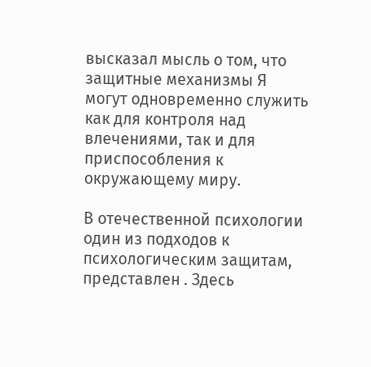высказал мысль о том, что защитные механизмы Я могут одновременно служить как для контроля над влечениями, так и для приспособления к окружающему миру.

В отечественной психологии один из подходов к психологическим защитам, представлен . Здесь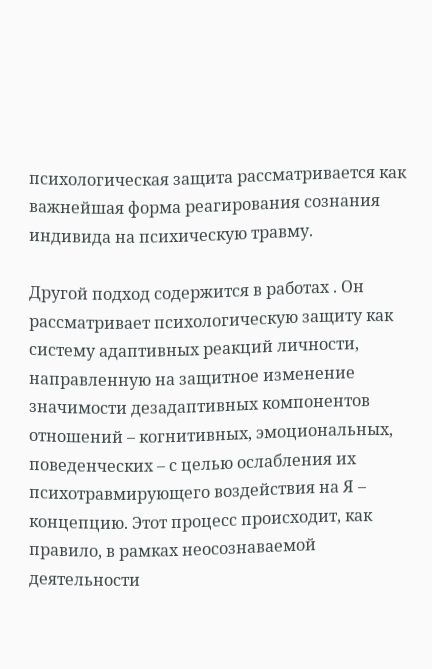психологическая защита рассматривается как важнейшая форма реагирования сознания индивида на психическую травму.

Другой подход содержится в работах . Он рассматривает психологическую защиту как систему адаптивных реакций личности, направленную на защитное изменение значимости дезадаптивных компонентов отношений – когнитивных, эмоциональных, поведенческих – с целью ослабления их психотравмирующего воздействия на Я – концепцию. Этот процесс происходит, как правило, в рамках неосознаваемой деятельности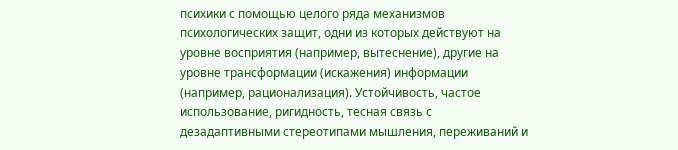психики с помощью целого ряда механизмов психологических защит, одни из которых действуют на уровне восприятия (например, вытеснение), другие на уровне трансформации (искажения) информации (например, рационализация). Устойчивость, частое использование, ригидность, тесная связь с дезадаптивными стереотипами мышления, переживаний и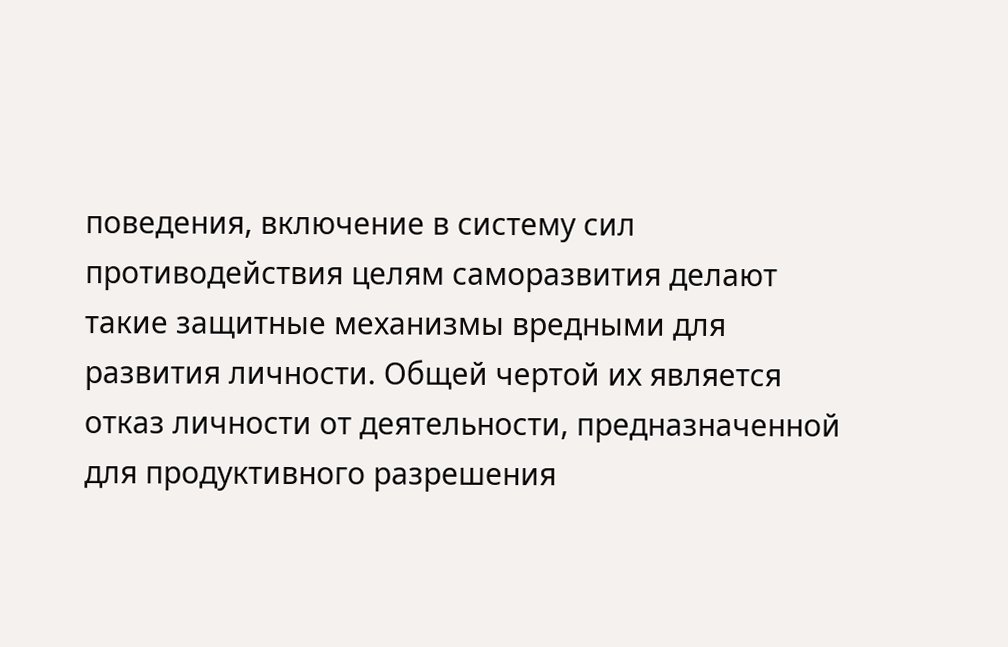поведения, включение в систему сил противодействия целям саморазвития делают такие защитные механизмы вредными для развития личности. Общей чертой их является отказ личности от деятельности, предназначенной для продуктивного разрешения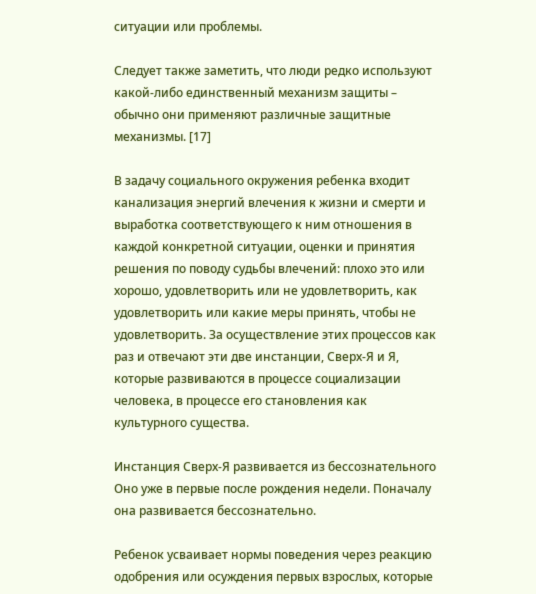ситуации или проблемы.

Следует также заметить, что люди редко используют какой-либо единственный механизм защиты – обычно они применяют различные защитные механизмы. [17]

В задачу социального окружения ребенка входит канализация энергий влечения к жизни и смерти и выработка соответствующего к ним отношения в каждой конкретной ситуации, оценки и принятия решения по поводу судьбы влечений: плохо это или хорошо, удовлетворить или не удовлетворить, как удовлетворить или какие меры принять, чтобы не удовлетворить. За осуществление этих процессов как раз и отвечают эти две инстанции, Сверх-Я и Я, которые развиваются в процессе социализации человека, в процессе его становления как культурного существа.

Инстанция Сверх-Я развивается из бессознательного Оно уже в первые после рождения недели. Поначалу она развивается бессознательно.

Ребенок усваивает нормы поведения через реакцию одобрения или осуждения первых взрослых, которые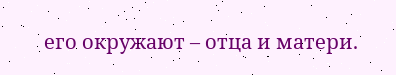его окружают – отца и матери.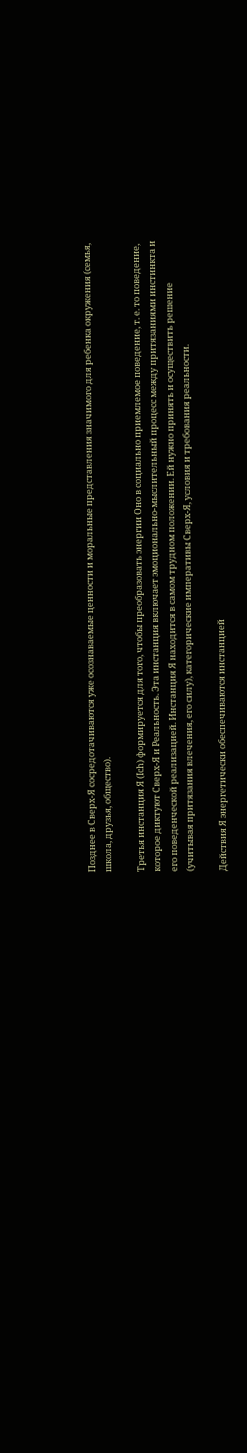Позднее в Сверх-Я сосредотачиваются уже осознаваемые ценности и моральные представления значимого для ребенка окружения (семья, школа, друзья, общество).

Третья инстанция Я (Ich) формируется для того, чтобы преобразовать энергии Оно в социально приемлемое поведение, т. е. то поведение, которое диктуют Сверх-Я и Реальность. Эта инстанция включает эмоционально-мыслительный процесс между притязаниями инстинкта и его поведенческой реализацией. Инстанция Я находится в самом трудном положении. Ей нужно принять и осуществить решение (учитывая притязания влечения, его силу), категорические императивы Сверх-Я, условия и требования реальности.

Действия Я энергетически обеспечиваются инстанцией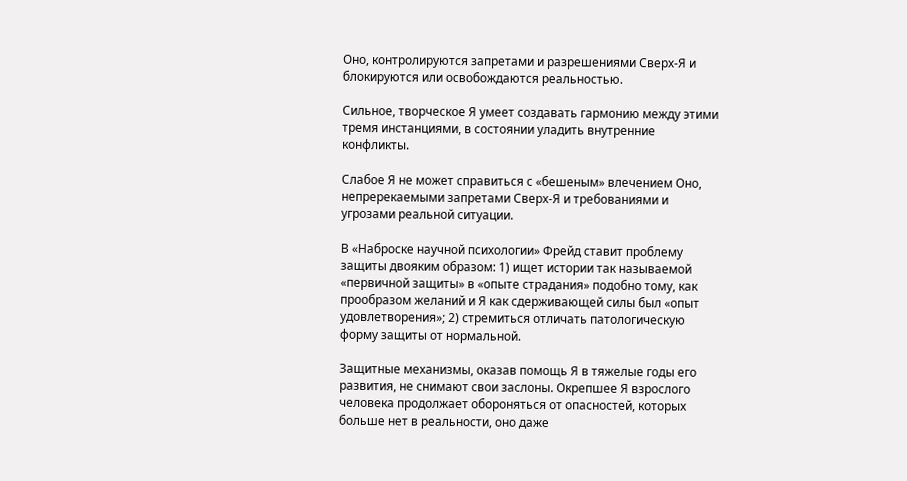Оно, контролируются запретами и разрешениями Сверх-Я и блокируются или освобождаются реальностью.

Сильное, творческое Я умеет создавать гармонию между этими тремя инстанциями, в состоянии уладить внутренние конфликты.

Слабое Я не может справиться с «бешеным» влечением Оно, непререкаемыми запретами Сверх-Я и требованиями и угрозами реальной ситуации.

В «Наброске научной психологии» Фрейд ставит проблему защиты двояким образом: 1) ищет истории так называемой «первичной защиты» в «опыте страдания» подобно тому, как прообразом желаний и Я как сдерживающей силы был «опыт удовлетворения»; 2) стремиться отличать патологическую форму защиты от нормальной.

Защитные механизмы, оказав помощь Я в тяжелые годы его развития, не снимают свои заслоны. Окрепшее Я взрослого человека продолжает обороняться от опасностей, которых больше нет в реальности, оно даже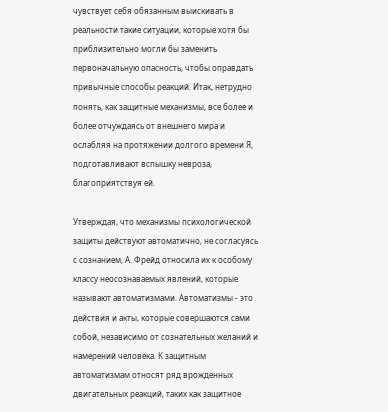чувствует себя обязанным выискивать в реальности такие ситуации, которые хотя бы приблизительно могли бы заменить первоначальную опасность, чтобы оправдать привычные способы реакций. Итак, нетрудно понять, как защитные механизмы, все более и более отчуждаясь от внешнего мира и ослабляя на протяжении долгого времени Я, подготавливают вспышку невроза, благоприятствуя ей.

Утверждая, что механизмы психологической защиты действуют автоматично, не согласуясь с сознанием, А. Фрейд относила их к особому классу неосознаваемых явлений, которые называют автоматизмами. Автоматизмы - это действия и акты, которые совершаются сами собой, независимо от сознательных желаний и намерений человека. К защитным автоматизмам относят ряд врожденных двигательных реакций, таких как защитное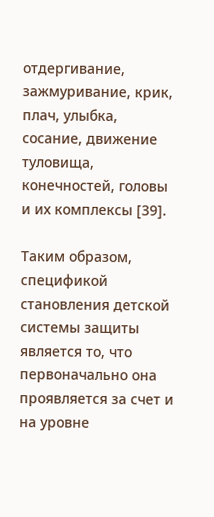отдергивание, зажмуривание, крик, плач, улыбка, сосание, движение туловища, конечностей, головы и их комплексы [39].

Таким образом, спецификой становления детской системы защиты является то, что первоначально она проявляется за счет и на уровне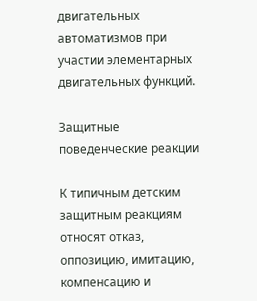двигательных автоматизмов при участии элементарных двигательных функций.

Защитные поведенческие реакции

К типичным детским защитным реакциям относят отказ, оппозицию, имитацию, компенсацию и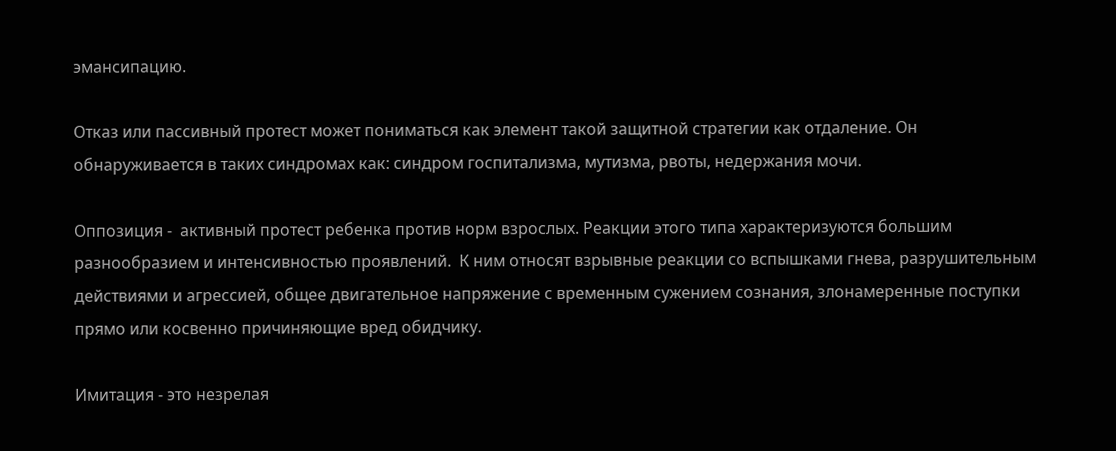эмансипацию.

Отказ или пассивный протест может пониматься как элемент такой защитной стратегии как отдаление. Он обнаруживается в таких синдромах как: синдром госпитализма, мутизма, рвоты, недержания мочи.

Оппозиция -  активный протест ребенка против норм взрослых. Реакции этого типа характеризуются большим разнообразием и интенсивностью проявлений.  К ним относят взрывные реакции со вспышками гнева, разрушительным действиями и агрессией, общее двигательное напряжение с временным сужением сознания, злонамеренные поступки прямо или косвенно причиняющие вред обидчику.

Имитация - это незрелая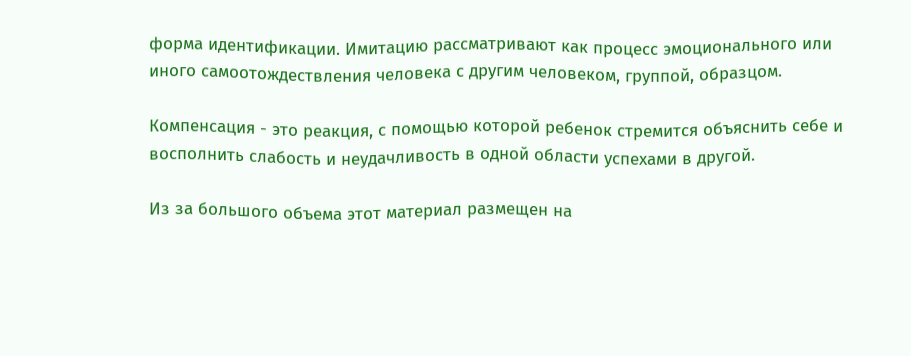форма идентификации. Имитацию рассматривают как процесс эмоционального или иного самоотождествления человека с другим человеком, группой, образцом.

Компенсация - это реакция, с помощью которой ребенок стремится объяснить себе и восполнить слабость и неудачливость в одной области успехами в другой.

Из за большого объема этот материал размещен на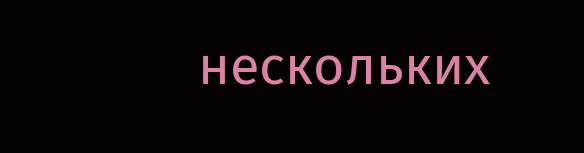нескольких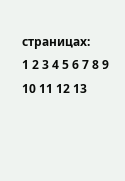страницах:
1 2 3 4 5 6 7 8 9 10 11 12 13